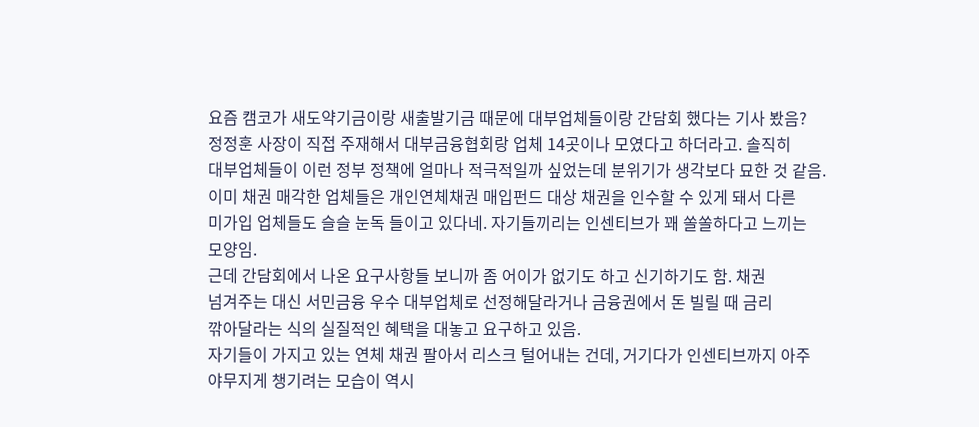요즘 캠코가 새도약기금이랑 새출발기금 때문에 대부업체들이랑 간담회 했다는 기사 봤음?
정정훈 사장이 직접 주재해서 대부금융협회랑 업체 14곳이나 모였다고 하더라고. 솔직히
대부업체들이 이런 정부 정책에 얼마나 적극적일까 싶었는데 분위기가 생각보다 묘한 것 같음.
이미 채권 매각한 업체들은 개인연체채권 매입펀드 대상 채권을 인수할 수 있게 돼서 다른
미가입 업체들도 슬슬 눈독 들이고 있다네. 자기들끼리는 인센티브가 꽤 쏠쏠하다고 느끼는
모양임.
근데 간담회에서 나온 요구사항들 보니까 좀 어이가 없기도 하고 신기하기도 함. 채권
넘겨주는 대신 서민금융 우수 대부업체로 선정해달라거나 금융권에서 돈 빌릴 때 금리
깎아달라는 식의 실질적인 혜택을 대놓고 요구하고 있음.
자기들이 가지고 있는 연체 채권 팔아서 리스크 털어내는 건데, 거기다가 인센티브까지 아주
야무지게 챙기려는 모습이 역시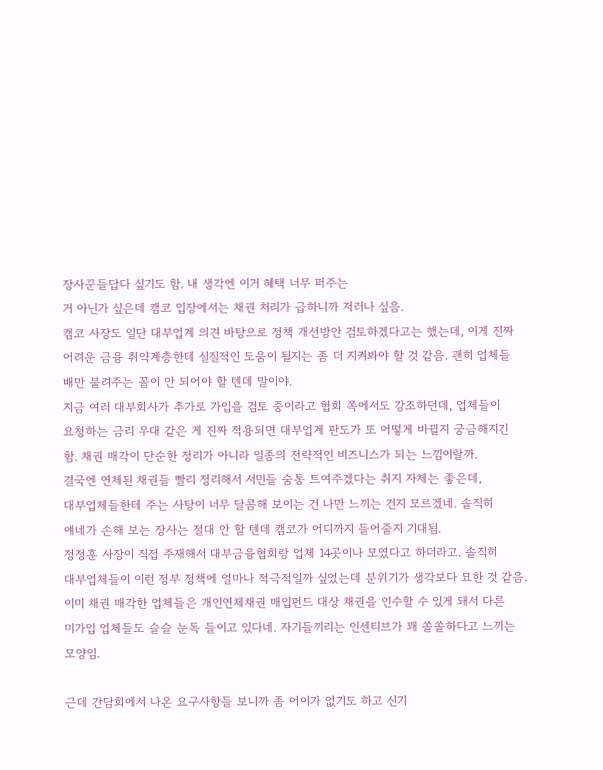장사꾼들답다 싶기도 함. 내 생각엔 이거 혜택 너무 퍼주는
거 아닌가 싶은데 캠코 입장에서는 채권 처리가 급하니까 저러나 싶음.
캠코 사장도 일단 대부업계 의견 바탕으로 정책 개선방안 검토하겠다고는 했는데, 이게 진짜
어려운 금융 취약계층한테 실질적인 도움이 될지는 좀 더 지켜봐야 할 것 같음. 괜히 업체들
배만 불려주는 꼴이 안 되어야 할 텐데 말이야.
지금 여러 대부회사가 추가로 가입을 검토 중이라고 협회 쪽에서도 강조하던데, 업체들이
요청하는 금리 우대 같은 게 진짜 적용되면 대부업계 판도가 또 어떻게 바뀔지 궁금해지긴
함. 채권 매각이 단순한 정리가 아니라 일종의 전략적인 비즈니스가 되는 느낌이랄까.
결국엔 연체된 채권들 빨리 정리해서 서민들 숨통 트여주겠다는 취지 자체는 좋은데,
대부업체들한테 주는 사탕이 너무 달콤해 보이는 건 나만 느끼는 건지 모르겠네. 솔직히
얘네가 손해 보는 장사는 절대 안 할 텐데 캠코가 어디까지 들어줄지 기대됨.
정정훈 사장이 직접 주재해서 대부금융협회랑 업체 14곳이나 모였다고 하더라고. 솔직히
대부업체들이 이런 정부 정책에 얼마나 적극적일까 싶었는데 분위기가 생각보다 묘한 것 같음.
이미 채권 매각한 업체들은 개인연체채권 매입펀드 대상 채권을 인수할 수 있게 돼서 다른
미가입 업체들도 슬슬 눈독 들이고 있다네. 자기들끼리는 인센티브가 꽤 쏠쏠하다고 느끼는
모양임.

근데 간담회에서 나온 요구사항들 보니까 좀 어이가 없기도 하고 신기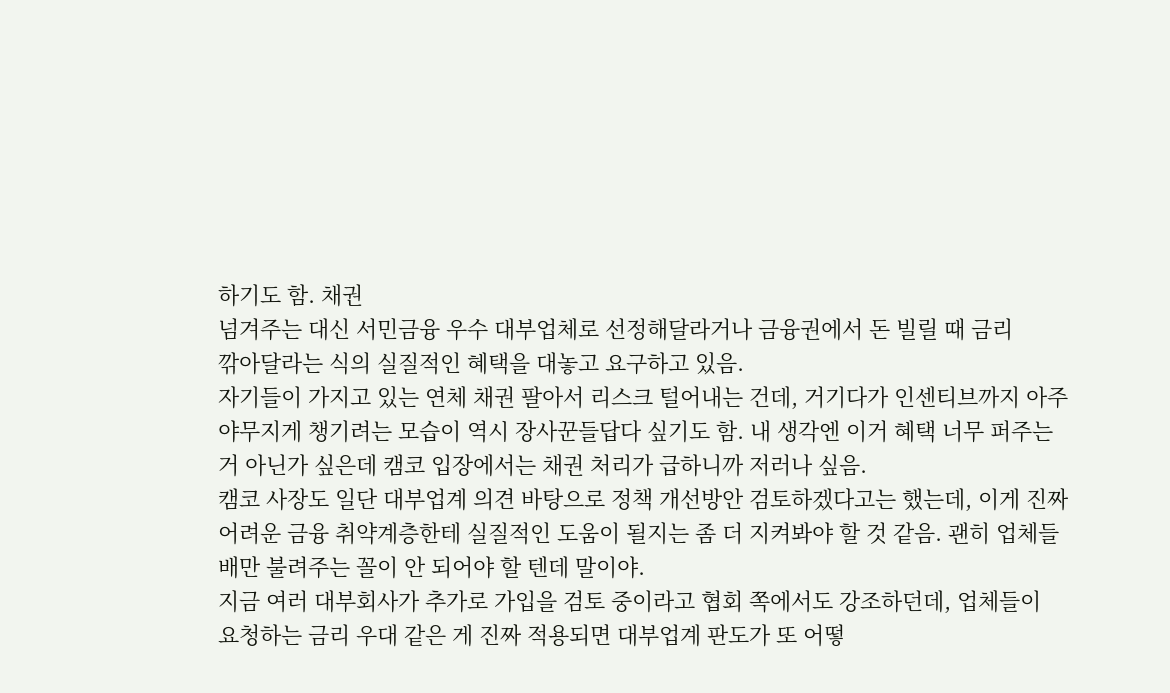하기도 함. 채권
넘겨주는 대신 서민금융 우수 대부업체로 선정해달라거나 금융권에서 돈 빌릴 때 금리
깎아달라는 식의 실질적인 혜택을 대놓고 요구하고 있음.
자기들이 가지고 있는 연체 채권 팔아서 리스크 털어내는 건데, 거기다가 인센티브까지 아주
야무지게 챙기려는 모습이 역시 장사꾼들답다 싶기도 함. 내 생각엔 이거 혜택 너무 퍼주는
거 아닌가 싶은데 캠코 입장에서는 채권 처리가 급하니까 저러나 싶음.
캠코 사장도 일단 대부업계 의견 바탕으로 정책 개선방안 검토하겠다고는 했는데, 이게 진짜
어려운 금융 취약계층한테 실질적인 도움이 될지는 좀 더 지켜봐야 할 것 같음. 괜히 업체들
배만 불려주는 꼴이 안 되어야 할 텐데 말이야.
지금 여러 대부회사가 추가로 가입을 검토 중이라고 협회 쪽에서도 강조하던데, 업체들이
요청하는 금리 우대 같은 게 진짜 적용되면 대부업계 판도가 또 어떻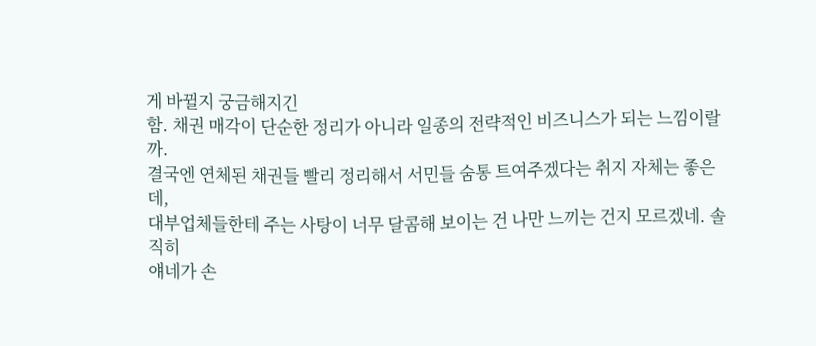게 바뀔지 궁금해지긴
함. 채권 매각이 단순한 정리가 아니라 일종의 전략적인 비즈니스가 되는 느낌이랄까.
결국엔 연체된 채권들 빨리 정리해서 서민들 숨통 트여주겠다는 취지 자체는 좋은데,
대부업체들한테 주는 사탕이 너무 달콤해 보이는 건 나만 느끼는 건지 모르겠네. 솔직히
얘네가 손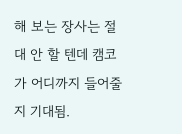해 보는 장사는 절대 안 할 텐데 캠코가 어디까지 들어줄지 기대됨.